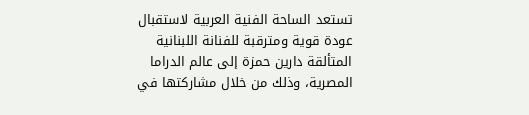تستعد الساحة الفنية العربية لاستقبال عودة قوية ومترقبة للفنانة اللبنانية المتألقة دارين حمزة إلى عالم الدراما المصرية، وذلك من خلال مشاركتها في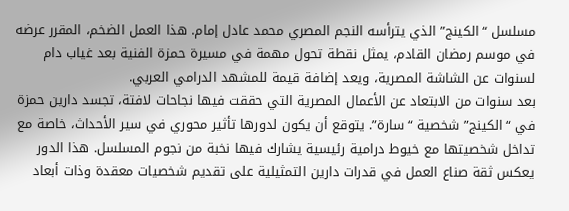مسلسل “الكينج” الذي يترأسه النجم المصري محمد عادل إمام. هذا العمل الضخم، المقرر عرضه في موسم رمضان القادم، يمثل نقطة تحول مهمة في مسيرة حمزة الفنية بعد غياب دام لسنوات عن الشاشة المصرية، ويعد إضافة قيمة للمشهد الدرامي العربي.
بعد سنوات من الابتعاد عن الأعمال المصرية التي حققت فيها نجاحات لافتة، تجسد دارين حمزة في “الكينج” شخصية “سارة”. يتوقع أن يكون لدورها تأثير محوري في سير الأحداث، خاصة مع تداخل شخصيتها مع خيوط درامية رئيسية يشارك فيها نخبة من نجوم المسلسل. هذا الدور يعكس ثقة صناع العمل في قدرات دارين التمثيلية على تقديم شخصيات معقدة وذات أبعاد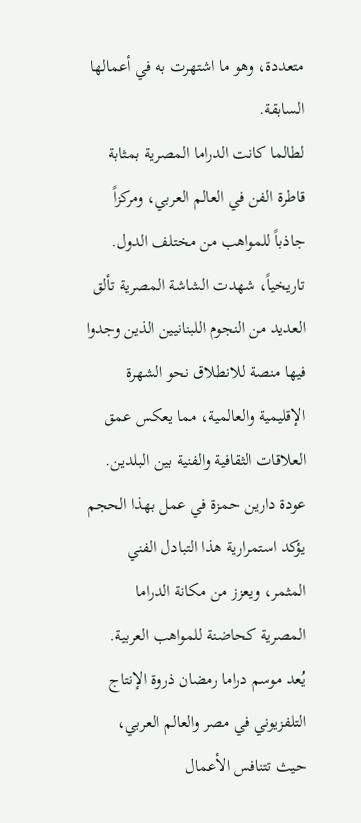متعددة، وهو ما اشتهرت به في أعمالها السابقة.
لطالما كانت الدراما المصرية بمثابة قاطرة الفن في العالم العربي، ومركزاً جاذباً للمواهب من مختلف الدول. تاريخياً، شهدت الشاشة المصرية تألق العديد من النجوم اللبنانيين الذين وجدوا فيها منصة للانطلاق نحو الشهرة الإقليمية والعالمية، مما يعكس عمق العلاقات الثقافية والفنية بين البلدين. عودة دارين حمزة في عمل بهذا الحجم يؤكد استمرارية هذا التبادل الفني المثمر، ويعزز من مكانة الدراما المصرية كحاضنة للمواهب العربية.
يُعد موسم دراما رمضان ذروة الإنتاج التلفزيوني في مصر والعالم العربي، حيث تتنافس الأعمال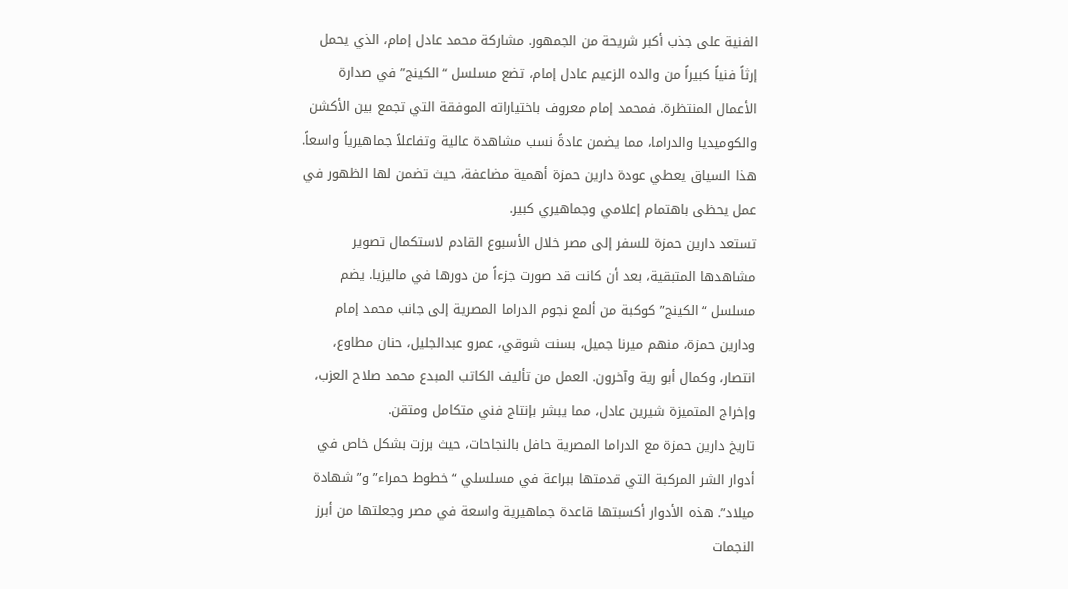الفنية على جذب أكبر شريحة من الجمهور. مشاركة محمد عادل إمام، الذي يحمل إرثاً فنياً كبيراً من والده الزعيم عادل إمام، تضع مسلسل “الكينج” في صدارة الأعمال المنتظرة. فمحمد إمام معروف باختياراته الموفقة التي تجمع بين الأكشن والكوميديا والدراما، مما يضمن عادةً نسب مشاهدة عالية وتفاعلاً جماهيرياً واسعاً. هذا السياق يعطي عودة دارين حمزة أهمية مضاعفة، حيث تضمن لها الظهور في عمل يحظى باهتمام إعلامي وجماهيري كبير.
تستعد دارين حمزة للسفر إلى مصر خلال الأسبوع القادم لاستكمال تصوير مشاهدها المتبقية، بعد أن كانت قد صورت جزءاً من دورها في ماليزيا. يضم مسلسل “الكينج” كوكبة من ألمع نجوم الدراما المصرية إلى جانب محمد إمام ودارين حمزة، منهم ميرنا جميل، بسنت شوقي، عمرو عبدالجليل، حنان مطاوع، انتصار، وكمال أبو رية وآخرون. العمل من تأليف الكاتب المبدع محمد صلاح العزب، وإخراج المتميزة شيرين عادل، مما يبشر بإنتاج فني متكامل ومتقن.
تاريخ دارين حمزة مع الدراما المصرية حافل بالنجاحات، حيث برزت بشكل خاص في أدوار الشر المركبة التي قدمتها ببراعة في مسلسلي “خطوط حمراء” و”شهادة ميلاد”. هذه الأدوار أكسبتها قاعدة جماهيرية واسعة في مصر وجعلتها من أبرز النجمات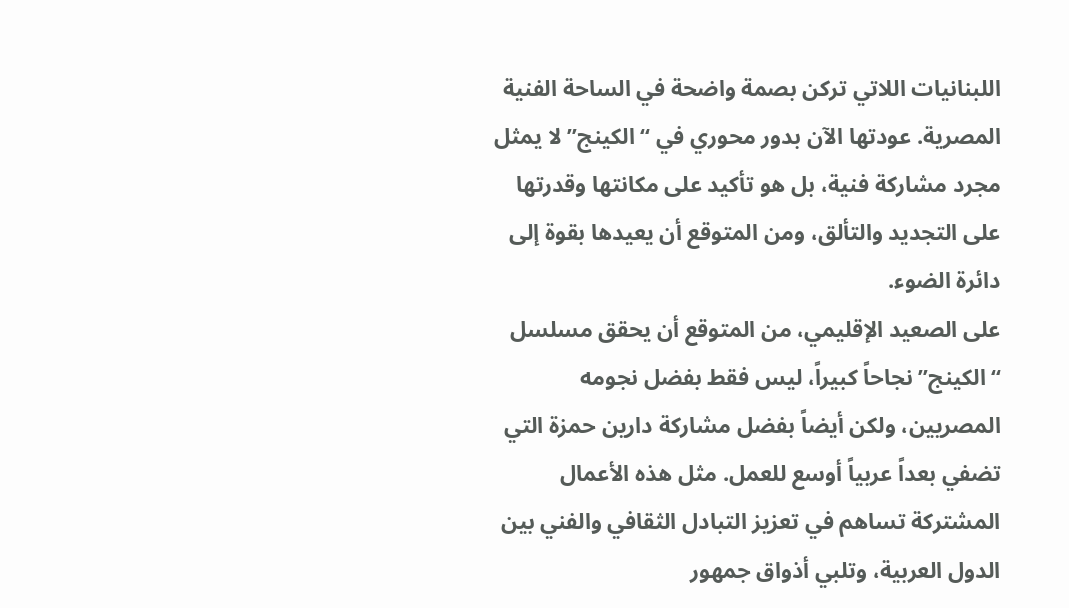اللبنانيات اللاتي تركن بصمة واضحة في الساحة الفنية المصرية. عودتها الآن بدور محوري في “الكينج” لا يمثل مجرد مشاركة فنية، بل هو تأكيد على مكانتها وقدرتها على التجديد والتألق، ومن المتوقع أن يعيدها بقوة إلى دائرة الضوء.
على الصعيد الإقليمي، من المتوقع أن يحقق مسلسل “الكينج” نجاحاً كبيراً، ليس فقط بفضل نجومه المصريين، ولكن أيضاً بفضل مشاركة دارين حمزة التي تضفي بعداً عربياً أوسع للعمل. مثل هذه الأعمال المشتركة تساهم في تعزيز التبادل الثقافي والفني بين الدول العربية، وتلبي أذواق جمهور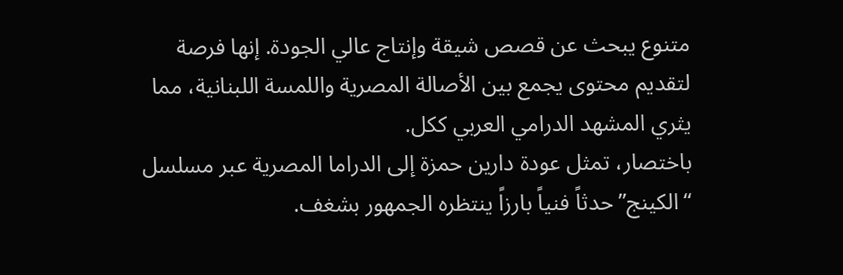متنوع يبحث عن قصص شيقة وإنتاج عالي الجودة. إنها فرصة لتقديم محتوى يجمع بين الأصالة المصرية واللمسة اللبنانية، مما يثري المشهد الدرامي العربي ككل.
باختصار، تمثل عودة دارين حمزة إلى الدراما المصرية عبر مسلسل “الكينج” حدثاً فنياً بارزاً ينتظره الجمهور بشغف.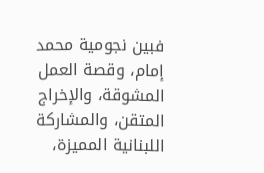فبين نجومية محمد إمام، وقصة العمل المشوقة، والإخراج المتقن، والمشاركة اللبنانية المميزة،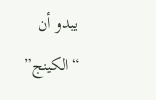يبدو أن “الكينج”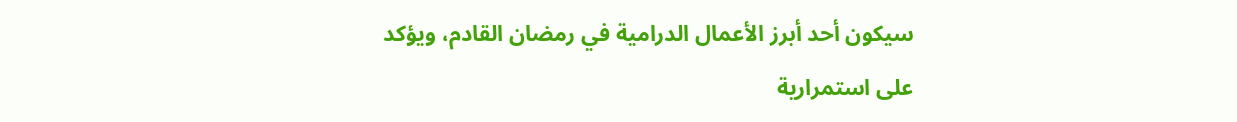سيكون أحد أبرز الأعمال الدرامية في رمضان القادم، ويؤكد على استمرارية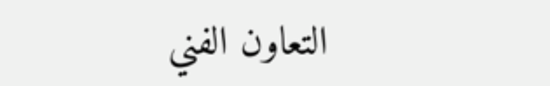التعاون الفني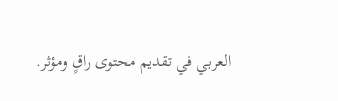العربي في تقديم محتوى راقٍ ومؤثر.